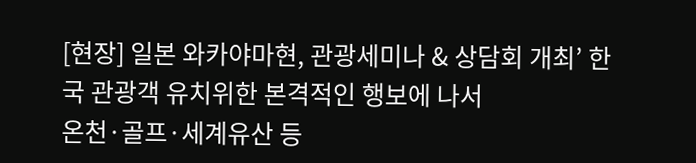[현장] 일본 와카야마현, 관광세미나 & 상담회 개최’ 한국 관광객 유치위한 본격적인 행보에 나서
온천·골프·세계유산 등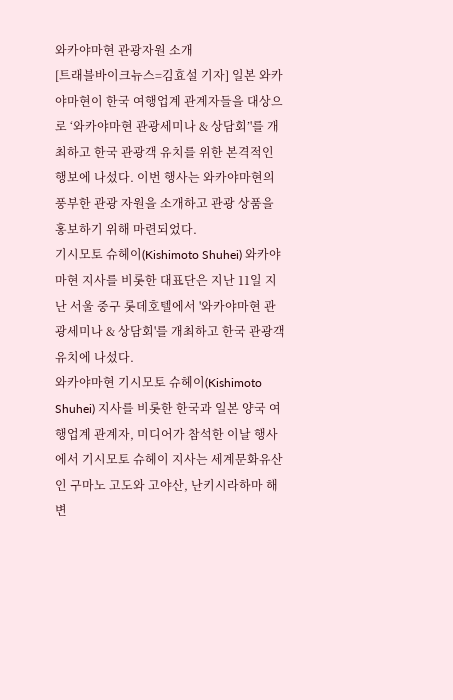와카야마현 관광자원 소개
[트래블바이크뉴스=김효설 기자] 일본 와카야마현이 한국 여행업계 관계자들을 대상으로 ‘와카야마현 관광세미나 & 상담회’'를 개최하고 한국 관광객 유치를 위한 본격적인 행보에 나섰다. 이번 행사는 와카야마현의 풍부한 관광 자원을 소개하고 관광 상품을 홍보하기 위해 마련되었다.
기시모토 슈헤이(Kishimoto Shuhei) 와카야마현 지사를 비롯한 대표단은 지난 11일 지난 서울 중구 롯데호텔에서 '와카야마현 관광세미나 & 상담회'를 개최하고 한국 관광객 유치에 나섰다.
와카야마현 기시모토 슈헤이(Kishimoto Shuhei) 지사를 비롯한 한국과 일본 양국 여행업계 관계자, 미디어가 참석한 이날 행사에서 기시모토 슈헤이 지사는 세계문화유산인 구마노 고도와 고야산, 난키시라하마 해변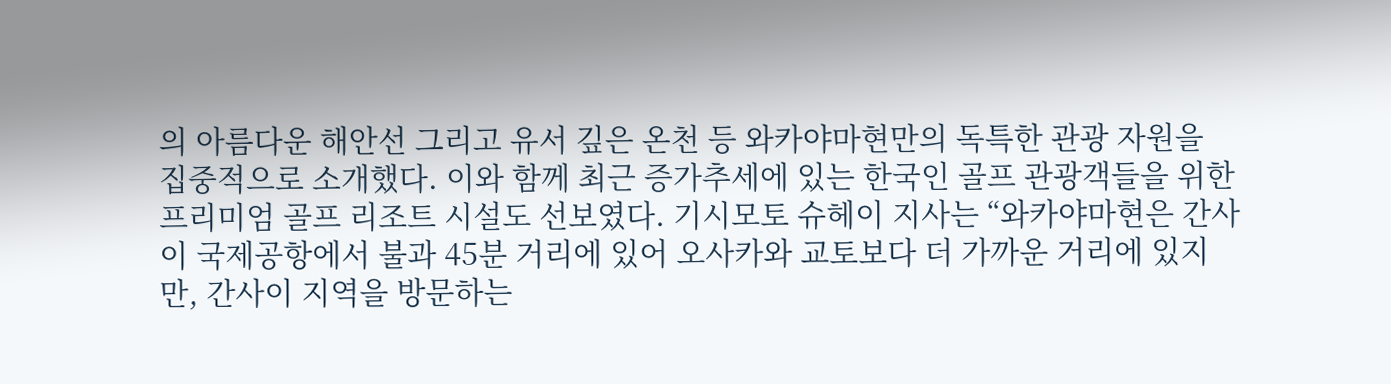의 아름다운 해안선 그리고 유서 깊은 온천 등 와카야마현만의 독특한 관광 자원을 집중적으로 소개했다. 이와 함께 최근 증가추세에 있는 한국인 골프 관광객들을 위한 프리미엄 골프 리조트 시설도 선보였다. 기시모토 슈헤이 지사는 “와카야마현은 간사이 국제공항에서 불과 45분 거리에 있어 오사카와 교토보다 더 가까운 거리에 있지만, 간사이 지역을 방문하는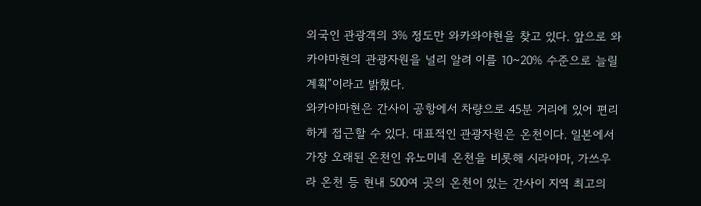외국인 관광객의 3% 정도만 와카와야현을 찾고 있다. 앞으로 와카야마현의 관광자원을 널리 알려 이를 10~20% 수준으로 늘릴 계획”이라고 밝혔다.
와카야마현은 간사이 공항에서 차량으로 45분 거리에 있어 편리하게 접근할 수 있다. 대표적인 관광자원은 온천이다. 일본에서 가장 오래된 온천인 유노미네 온천을 비롯해 시라야마, 가쓰우라 온천 등 현내 500여 곳의 온천이 있는 간사이 지역 최고의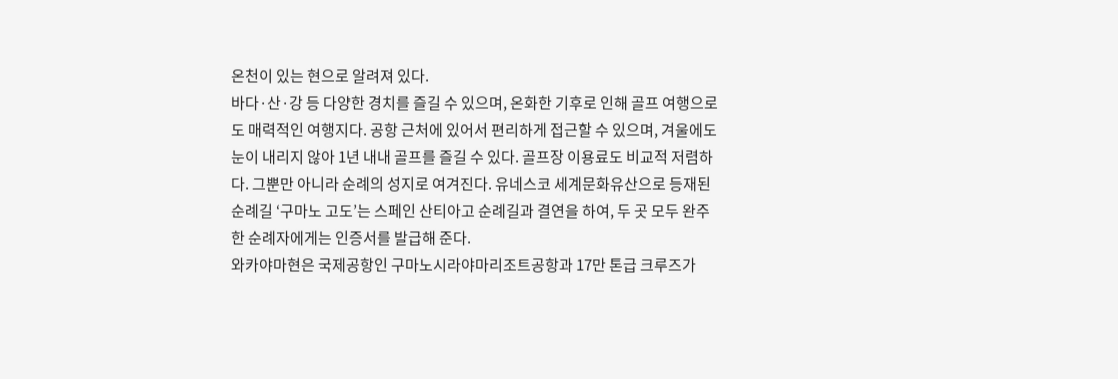온천이 있는 현으로 알려져 있다.
바다·산·강 등 다양한 경치를 즐길 수 있으며, 온화한 기후로 인해 골프 여행으로도 매력적인 여행지다. 공항 근처에 있어서 편리하게 접근할 수 있으며, 겨울에도 눈이 내리지 않아 1년 내내 골프를 즐길 수 있다. 골프장 이용료도 비교적 저렴하다. 그뿐만 아니라 순례의 성지로 여겨진다. 유네스코 세계문화유산으로 등재된 순례길 ‘구마노 고도’는 스페인 산티아고 순례길과 결연을 하여, 두 곳 모두 완주한 순례자에게는 인증서를 발급해 준다.
와카야마현은 국제공항인 구마노시라야마리조트공항과 17만 톤급 크루즈가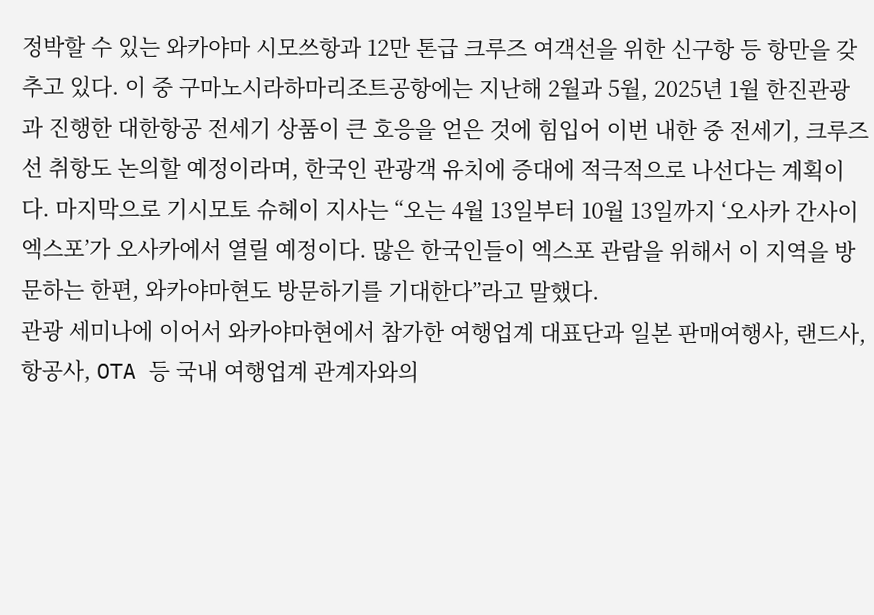정박할 수 있는 와카야마 시모쓰항과 12만 톤급 크루즈 여객선을 위한 신구항 등 항만을 갖추고 있다. 이 중 구마노시라하마리조트공항에는 지난해 2월과 5월, 2025년 1월 한진관광과 진행한 대한항공 전세기 상품이 큰 호응을 얻은 것에 힘입어 이번 내한 중 전세기, 크루즈선 취항도 논의할 예정이라며, 한국인 관광객 유치에 증대에 적극적으로 나선다는 계획이다. 마지막으로 기시모토 슈헤이 지사는 “오는 4월 13일부터 10월 13일까지 ‘오사카 간사이 엑스포’가 오사카에서 열릴 예정이다. 많은 한국인들이 엑스포 관람을 위해서 이 지역을 방문하는 한편, 와카야마현도 방문하기를 기대한다”라고 말했다.
관광 세미나에 이어서 와카야마현에서 참가한 여행업계 대표단과 일본 판매여행사, 랜드사, 항공사, OTA 등 국내 여행업계 관계자와의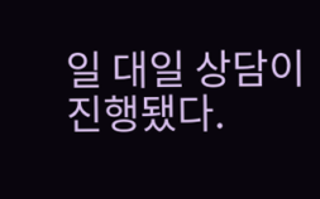일 대일 상담이 진행됐다.